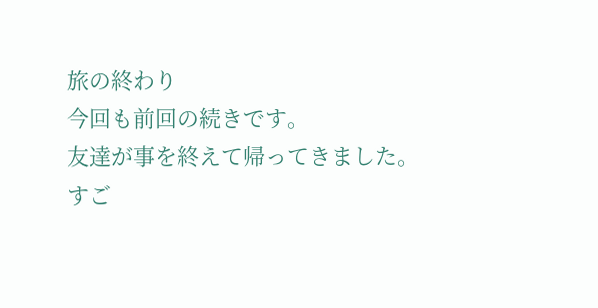旅の終わり
今回も前回の続きです。
友達が事を終えて帰ってきました。
すご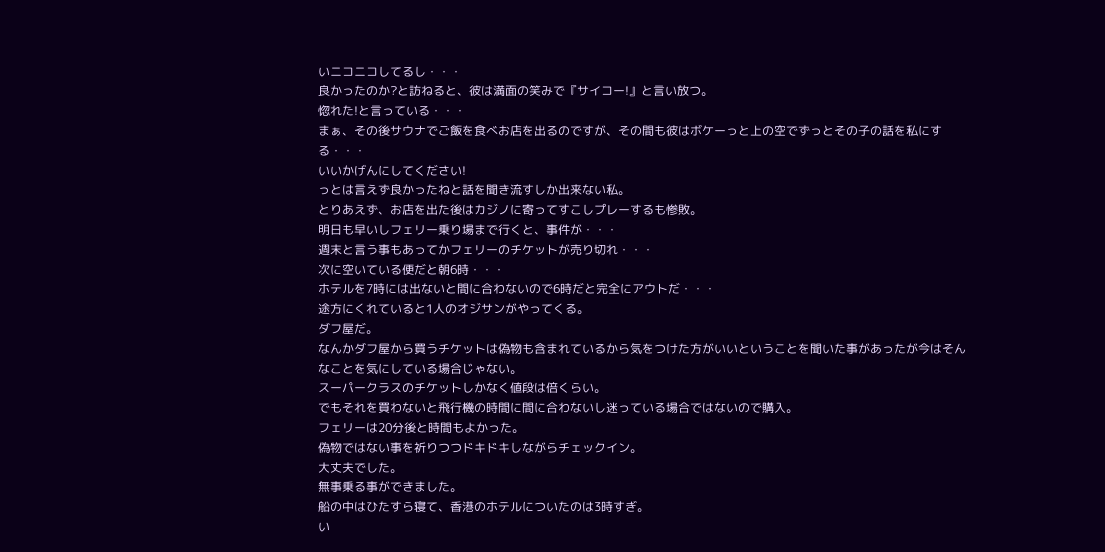いニコニコしてるし・・・
良かったのか?と訪ねると、彼は満面の笑みで『サイコー!』と言い放つ。
惚れた!と言っている・・・
まぁ、その後サウナでご飯を食べお店を出るのですが、その間も彼はボケーっと上の空でずっとその子の話を私にする・・・
いいかげんにしてください!
っとは言えず良かったねと話を聞き流すしか出来ない私。
とりあえず、お店を出た後はカジノに寄ってすこしプレーするも惨敗。
明日も早いしフェリー乗り場まで行くと、事件が・・・
週末と言う事もあってかフェリーのチケットが売り切れ・・・
次に空いている便だと朝6時・・・
ホテルを7時には出ないと間に合わないので6時だと完全にアウトだ・・・
途方にくれていると1人のオジサンがやってくる。
ダフ屋だ。
なんかダフ屋から買うチケットは偽物も含まれているから気をつけた方がいいということを聞いた事があったが今はそんなことを気にしている場合じゃない。
スーパークラスのチケットしかなく値段は倍くらい。
でもそれを買わないと飛行機の時間に間に合わないし迷っている場合ではないので購入。
フェリーは20分後と時間もよかった。
偽物ではない事を祈りつつドキドキしながらチェックイン。
大丈夫でした。
無事乗る事ができました。
船の中はひたすら寝て、香港のホテルについたのは3時すぎ。
い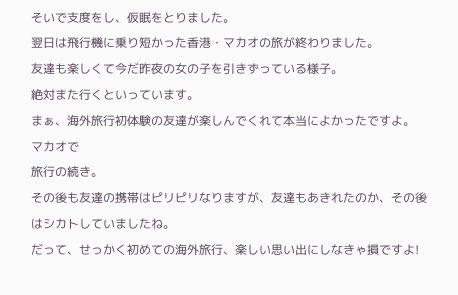そいで支度をし、仮眠をとりました。
翌日は飛行機に乗り短かった香港・マカオの旅が終わりました。
友達も楽しくて今だ昨夜の女の子を引きずっている様子。
絶対また行くといっています。
まぁ、海外旅行初体験の友達が楽しんでくれて本当によかったですよ。
マカオで
旅行の続き。
その後も友達の携帯はピリピリなりますが、友達もあきれたのか、その後はシカトしていましたね。
だって、せっかく初めての海外旅行、楽しい思い出にしなきゃ損ですよ!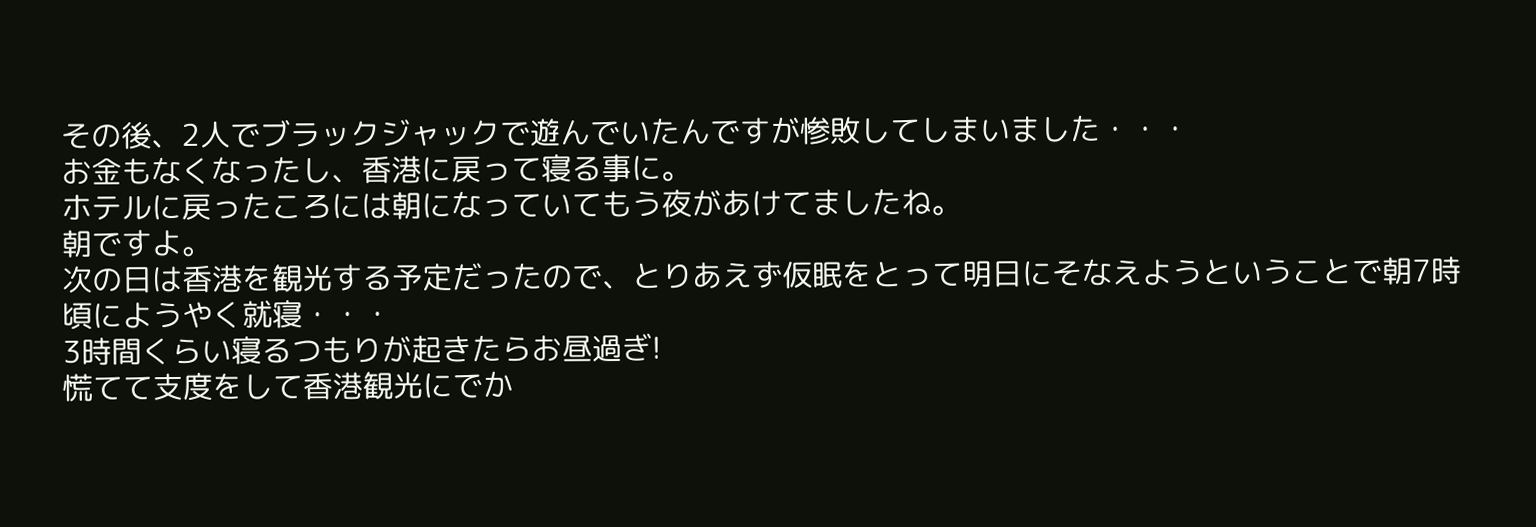その後、2人でブラックジャックで遊んでいたんですが惨敗してしまいました・・・
お金もなくなったし、香港に戻って寝る事に。
ホテルに戻ったころには朝になっていてもう夜があけてましたね。
朝ですよ。
次の日は香港を観光する予定だったので、とりあえず仮眠をとって明日にそなえようということで朝7時頃にようやく就寝・・・
3時間くらい寝るつもりが起きたらお昼過ぎ!
慌てて支度をして香港観光にでか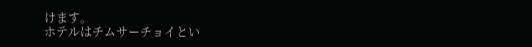けます。
ホテルはチムサーチョイとい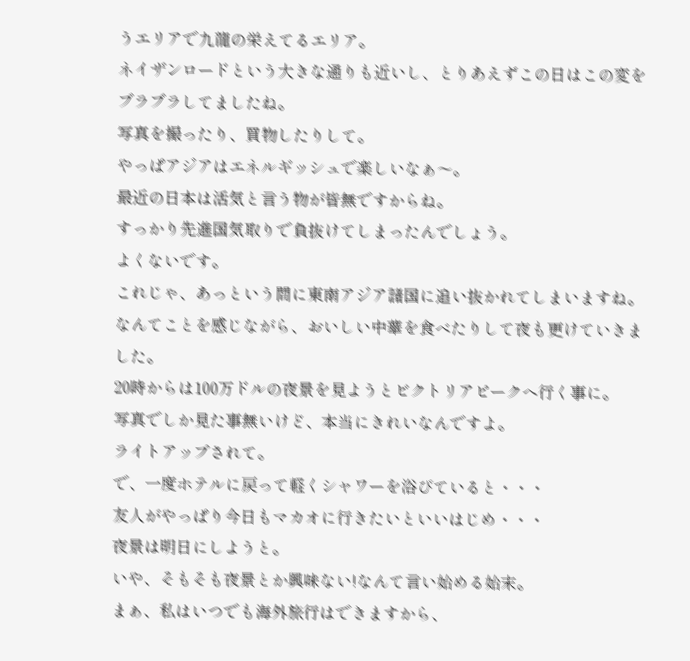うエリアで九龍の栄えてるエリア。
ネイザンロードという大きな通りも近いし、とりあえずこの日はこの変をブラブラしてましたね。
写真を撮ったり、買物したりして。
やっぱアジアはエネルギッシュで楽しいなぁ〜。
最近の日本は活気と言う物が皆無ですからね。
すっかり先進国気取りで負抜けてしまったんでしょう。
よくないです。
これじゃ、あっという間に東南アジア諸国に追い抜かれてしまいますね。
なんてことを感じながら、おいしい中華を食べたりして夜も更けていきました。
20時からは100万ドルの夜景を見ようとビクトリアピークへ行く事に。
写真でしか見た事無いけど、本当にきれいなんですよ。
ライトアップされて。
で、一度ホテルに戻って軽くシャワーを浴びていると・・・
友人がやっぱり今日もマカオに行きたいといいはじめ・・・
夜景は明日にしようと。
いや、そもそも夜景とか興味ない!なんて言い始める始末。
まぁ、私はいつでも海外旅行はできますから、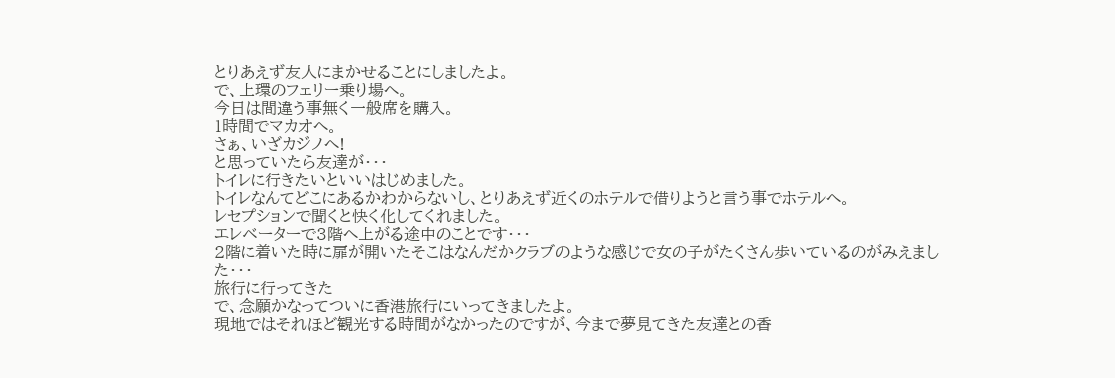とりあえず友人にまかせることにしましたよ。
で、上環のフェリー乗り場へ。
今日は間違う事無く一般席を購入。
1時間でマカオへ。
さぁ、いざカジノへ!
と思っていたら友達が・・・
トイレに行きたいといいはじめました。
トイレなんてどこにあるかわからないし、とりあえず近くのホテルで借りようと言う事でホテルへ。
レセプションで聞くと快く化してくれました。
エレベーターで3階へ上がる途中のことです・・・
2階に着いた時に扉が開いたそこはなんだかクラブのような感じで女の子がたくさん歩いているのがみえました・・・
旅行に行ってきた
で、念願かなってついに香港旅行にいってきましたよ。
現地ではそれほど観光する時間がなかったのですが、今まで夢見てきた友達との香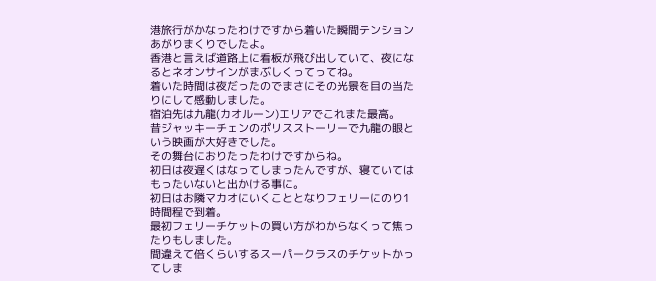港旅行がかなったわけですから着いた瞬間テンションあがりまくりでしたよ。
香港と言えば道路上に看板が飛び出していて、夜になるとネオンサインがまぶしくってってね。
着いた時間は夜だったのでまさにその光景を目の当たりにして感動しました。
宿泊先は九龍(カオルーン)エリアでこれまた最高。
昔ジャッキーチェンのポリスストーリーで九龍の眼という映画が大好きでした。
その舞台におりたったわけですからね。
初日は夜遅くはなってしまったんですが、寝ていてはもったいないと出かける事に。
初日はお隣マカオにいくこととなりフェリーにのり1時間程で到着。
最初フェリーチケットの買い方がわからなくって焦ったりもしました。
間違えて倍くらいするスーパークラスのチケットかってしま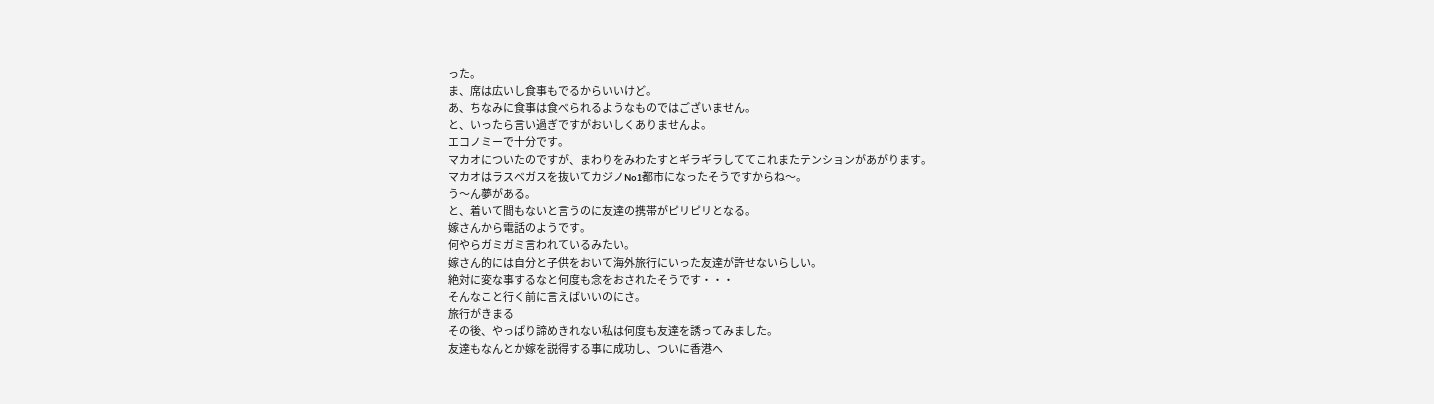った。
ま、席は広いし食事もでるからいいけど。
あ、ちなみに食事は食べられるようなものではございません。
と、いったら言い過ぎですがおいしくありませんよ。
エコノミーで十分です。
マカオについたのですが、まわりをみわたすとギラギラしててこれまたテンションがあがります。
マカオはラスベガスを抜いてカジノNo1都市になったそうですからね〜。
う〜ん夢がある。
と、着いて間もないと言うのに友達の携帯がピリピリとなる。
嫁さんから電話のようです。
何やらガミガミ言われているみたい。
嫁さん的には自分と子供をおいて海外旅行にいった友達が許せないらしい。
絶対に変な事するなと何度も念をおされたそうです・・・
そんなこと行く前に言えばいいのにさ。
旅行がきまる
その後、やっぱり諦めきれない私は何度も友達を誘ってみました。
友達もなんとか嫁を説得する事に成功し、ついに香港へ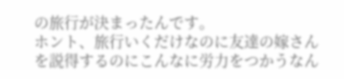の旅行が決まったんです。
ホント、旅行いくだけなのに友達の嫁さんを説得するのにこんなに労力をつかうなん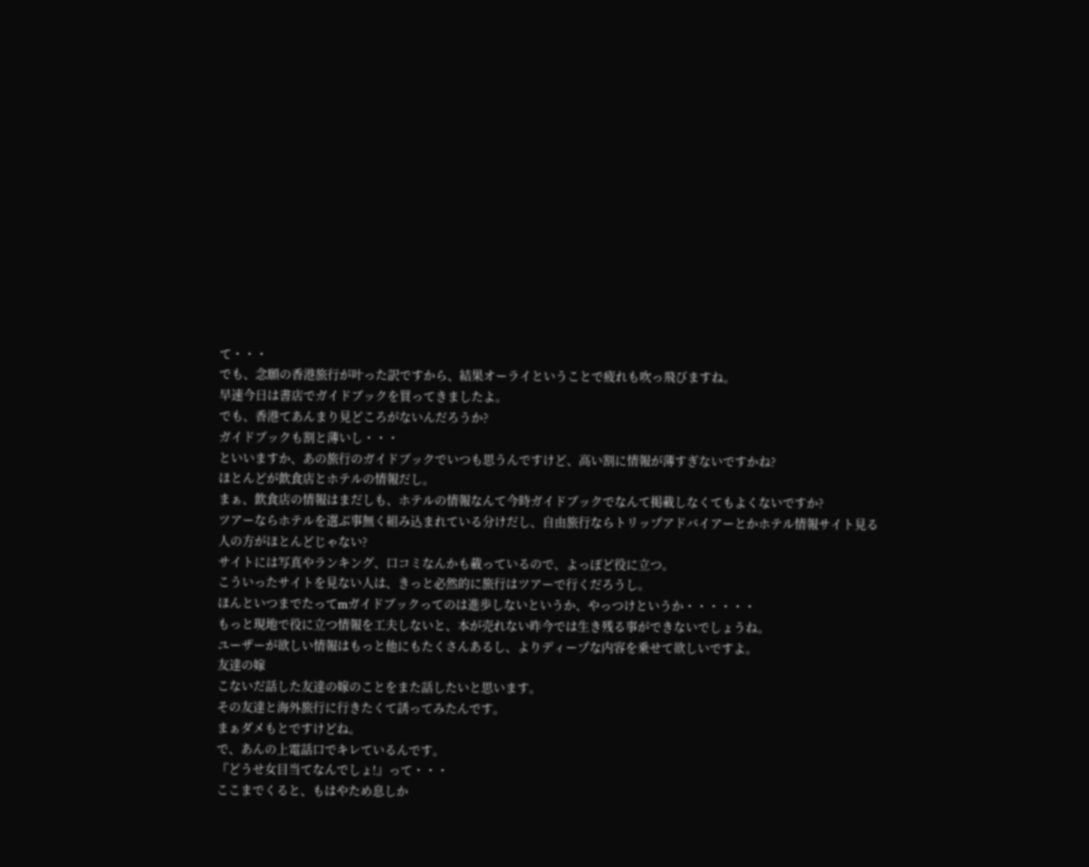て・・・
でも、念願の香港旅行が叶った訳ですから、結果オーライということで疲れも吹っ飛びますね。
早速今日は書店でガイドブックを買ってきましたよ。
でも、香港てあんまり見どころがないんだろうか?
ガイドブックも割と薄いし・・・
といいますか、あの旅行のガイドブックでいつも思うんですけど、高い割に情報が薄すぎないですかね?
ほとんどが飲食店とホテルの情報だし。
まぁ、飲食店の情報はまだしも、ホテルの情報なんて今時ガイドブックでなんて掲載しなくてもよくないですか?
ツアーならホテルを選ぶ事無く組み込まれている分けだし、自由旅行ならトリップアドバイアーとかホテル情報サイト見る人の方がほとんどじゃない?
サイトには写真やランキング、口コミなんかも載っているので、よっぽど役に立つ。
こういったサイトを見ない人は、きっと必然的に旅行はツアーで行くだろうし。
ほんといつまでたってmガイドブックってのは進歩しないというか、やっつけというか・・・・・・
もっと現地で役に立つ情報を工夫しないと、本が売れない昨今では生き残る事ができないでしょうね。
ユーザーが欲しい情報はもっと他にもたくさんあるし、よりディープな内容を乗せて欲しいですよ。
友達の嫁
こないだ話した友達の嫁のことをまた話したいと思います。
その友達と海外旅行に行きたくて誘ってみたんです。
まぁダメもとですけどね。
で、あんの上電話口でキレているんです。
『どうせ女目当てなんでしょ!』って・・・
ここまでくると、もはやため息しか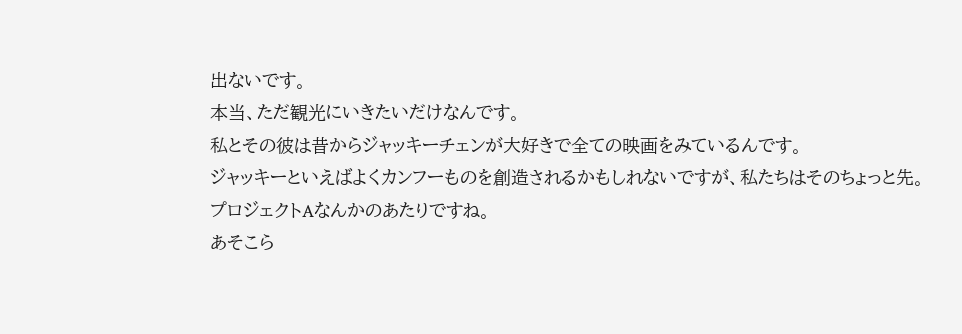出ないです。
本当、ただ観光にいきたいだけなんです。
私とその彼は昔からジャッキーチェンが大好きで全ての映画をみているんです。
ジャッキーといえばよくカンフーものを創造されるかもしれないですが、私たちはそのちょっと先。
プロジェクトAなんかのあたりですね。
あそこら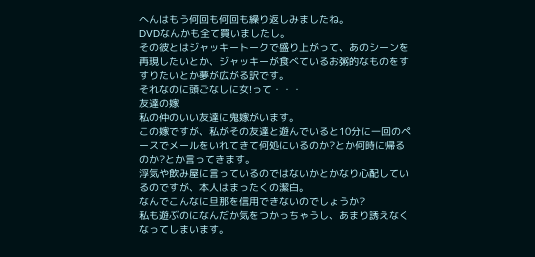へんはもう何回も何回も繰り返しみましたね。
DVDなんかも全て買いましたし。
その彼とはジャッキートークで盛り上がって、あのシーンを再現したいとか、ジャッキーが食べているお粥的なものをすすりたいとか夢が広がる訳です。
それなのに頭ごなしに女!って・・・
友達の嫁
私の仲のいい友達に鬼嫁がいます。
この嫁ですが、私がその友達と遊んでいると10分に一回のペースでメールをいれてきて何処にいるのか?とか何時に帰るのか?とか言ってきます。
浮気や飲み屋に言っているのではないかとかなり心配しているのですが、本人はまったくの潔白。
なんでこんなに旦那を信用できないのでしょうか?
私も遊ぶのになんだか気をつかっちゃうし、あまり誘えなくなってしまいます。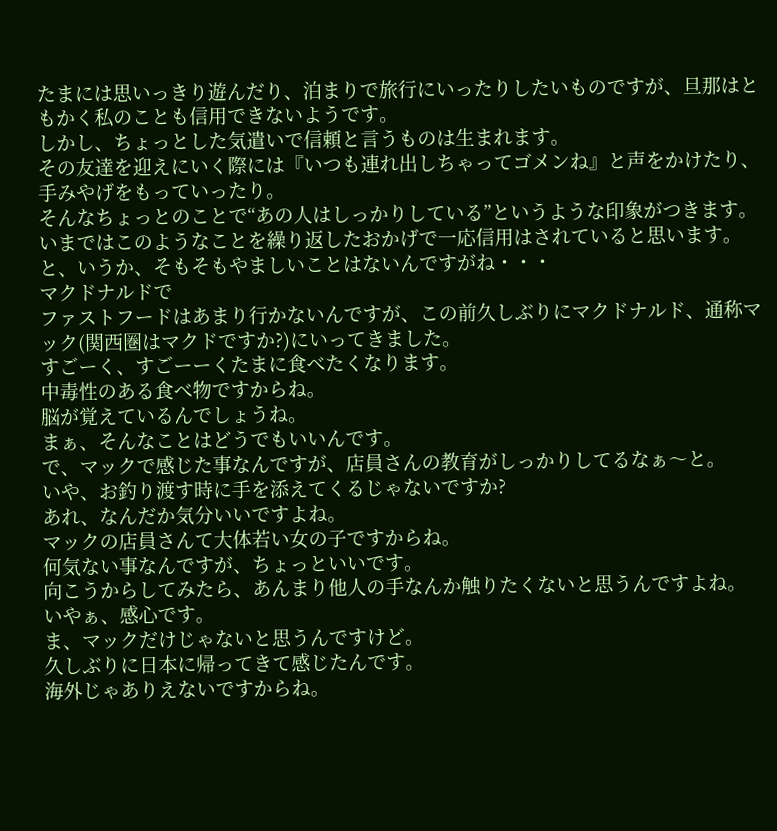たまには思いっきり遊んだり、泊まりで旅行にいったりしたいものですが、旦那はともかく私のことも信用できないようです。
しかし、ちょっとした気遣いで信頼と言うものは生まれます。
その友達を迎えにいく際には『いつも連れ出しちゃってゴメンね』と声をかけたり、手みやげをもっていったり。
そんなちょっとのことで“あの人はしっかりしている”というような印象がつきます。
いまではこのようなことを繰り返したおかげで一応信用はされていると思います。
と、いうか、そもそもやましいことはないんですがね・・・
マクドナルドで
ファストフードはあまり行かないんですが、この前久しぶりにマクドナルド、通称マック(関西圏はマクドですか?)にいってきました。
すごーく、すごーーくたまに食べたくなります。
中毒性のある食べ物ですからね。
脳が覚えているんでしょうね。
まぁ、そんなことはどうでもいいんです。
で、マックで感じた事なんですが、店員さんの教育がしっかりしてるなぁ〜と。
いや、お釣り渡す時に手を添えてくるじゃないですか?
あれ、なんだか気分いいですよね。
マックの店員さんて大体若い女の子ですからね。
何気ない事なんですが、ちょっといいです。
向こうからしてみたら、あんまり他人の手なんか触りたくないと思うんですよね。
いやぁ、感心です。
ま、マックだけじゃないと思うんですけど。
久しぶりに日本に帰ってきて感じたんです。
海外じゃありえないですからね。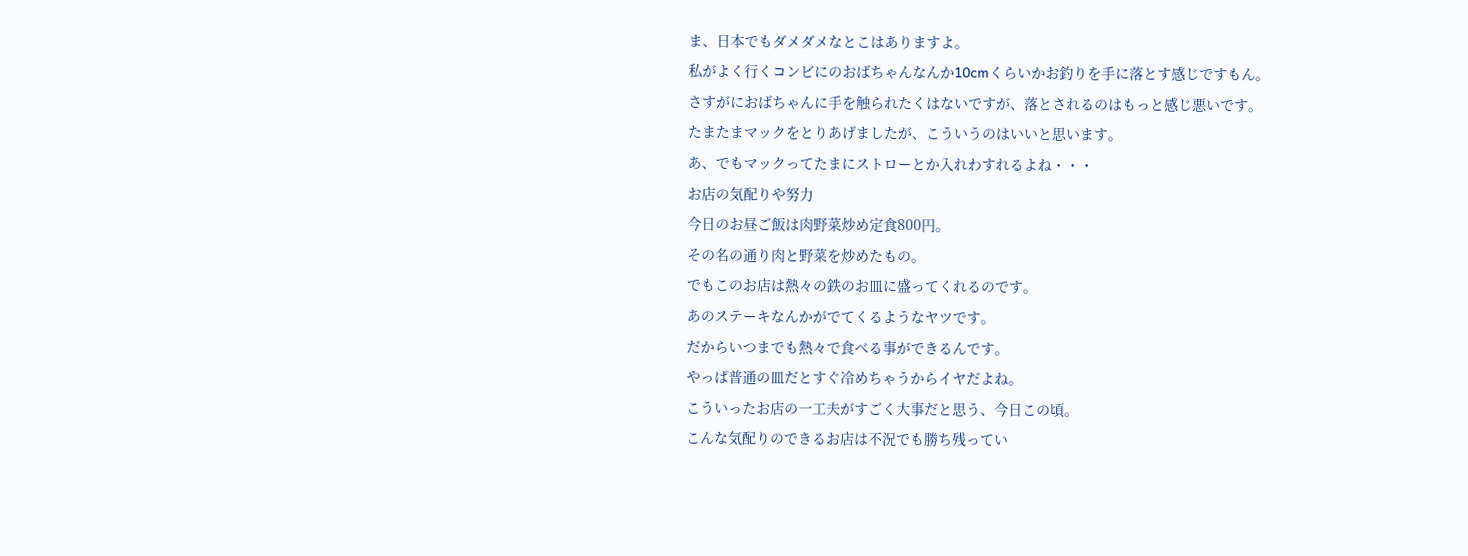ま、日本でもダメダメなとこはありますよ。
私がよく行くコンビにのおばちゃんなんか10cmくらいかお釣りを手に落とす感じですもん。
さすがにおばちゃんに手を触られたくはないですが、落とされるのはもっと感じ悪いです。
たまたまマックをとりあげましたが、こういうのはいいと思います。
あ、でもマックってたまにストローとか入れわすれるよね・・・
お店の気配りや努力
今日のお昼ご飯は肉野菜炒め定食800円。
その名の通り肉と野菜を炒めたもの。
でもこのお店は熱々の鉄のお皿に盛ってくれるのです。
あのステーキなんかがでてくるようなヤツです。
だからいつまでも熱々で食べる事ができるんです。
やっぱ普通の皿だとすぐ冷めちゃうからイヤだよね。
こういったお店の一工夫がすごく大事だと思う、今日この頃。
こんな気配りのできるお店は不況でも勝ち残ってい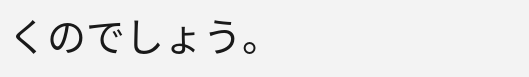くのでしょう。